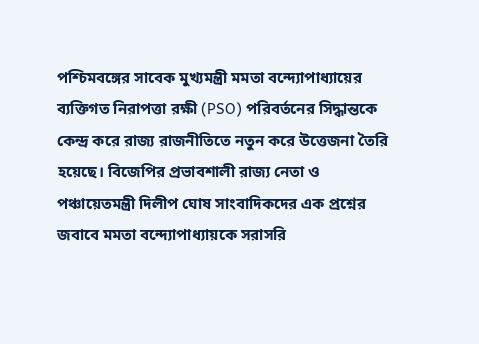পশ্চিমবঙ্গের সাবেক মুখ্যমন্ত্রী মমতা বন্দ্যোপাধ্যায়ের ব্যক্তিগত নিরাপত্তা রক্ষী (PSO) পরিবর্তনের সিদ্ধান্তকে কেন্দ্র করে রাজ্য রাজনীতিতে নতুন করে উত্তেজনা তৈরি হয়েছে। বিজেপির প্রভাবশালী রাজ্য নেতা ও পঞ্চায়েতমন্ত্রী দিলীপ ঘোষ সাংবাদিকদের এক প্রশ্নের জবাবে মমতা বন্দ্যোপাধ্যায়কে সরাসরি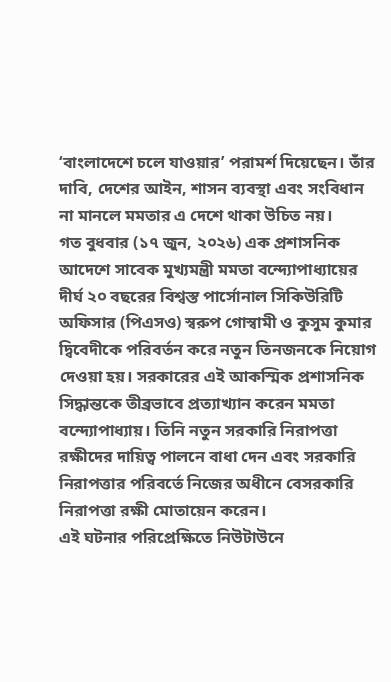‘বাংলাদেশে চলে যাওয়ার’ পরামর্শ দিয়েছেন। তাঁর দাবি, দেশের আইন, শাসন ব্যবস্থা এবং সংবিধান না মানলে মমতার এ দেশে থাকা উচিত নয়।
গত বুধবার (১৭ জুন, ২০২৬) এক প্রশাসনিক আদেশে সাবেক মুখ্যমন্ত্রী মমতা বন্দ্যোপাধ্যায়ের দীর্ঘ ২০ বছরের বিশ্বস্ত পার্সোনাল সিকিউরিটি অফিসার (পিএসও) স্বরুপ গোস্বামী ও কুসুম কুমার দ্বিবেদীকে পরিবর্তন করে নতুন তিনজনকে নিয়োগ দেওয়া হয়। সরকারের এই আকস্মিক প্রশাসনিক সিদ্ধান্তকে তীব্রভাবে প্রত্যাখ্যান করেন মমতা বন্দ্যোপাধ্যায়। তিনি নতুন সরকারি নিরাপত্তা রক্ষীদের দায়িত্ব পালনে বাধা দেন এবং সরকারি নিরাপত্তার পরিবর্তে নিজের অধীনে বেসরকারি নিরাপত্তা রক্ষী মোতায়েন করেন।
এই ঘটনার পরিপ্রেক্ষিতে নিউটাউনে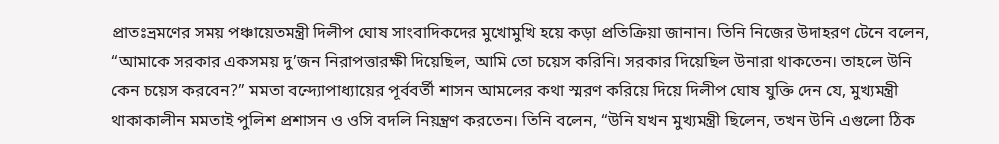প্রাতঃভ্রমণের সময় পঞ্চায়েতমন্ত্রী দিলীপ ঘোষ সাংবাদিকদের মুখোমুখি হয়ে কড়া প্রতিক্রিয়া জানান। তিনি নিজের উদাহরণ টেনে বলেন, “আমাকে সরকার একসময় দু’জন নিরাপত্তারক্ষী দিয়েছিল, আমি তো চয়েস করিনি। সরকার দিয়েছিল উনারা থাকতেন। তাহলে উনি কেন চয়েস করবেন?” মমতা বন্দ্যোপাধ্যায়ের পূর্ববর্তী শাসন আমলের কথা স্মরণ করিয়ে দিয়ে দিলীপ ঘোষ যুক্তি দেন যে, মুখ্যমন্ত্রী থাকাকালীন মমতাই পুলিশ প্রশাসন ও ওসি বদলি নিয়ন্ত্রণ করতেন। তিনি বলেন, “উনি যখন মুখ্যমন্ত্রী ছিলেন, তখন উনি এগুলো ঠিক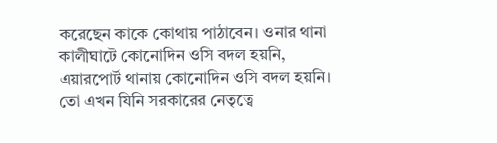করেছেন কাকে কোথায় পাঠাবেন। ওনার থানা কালীঘাটে কোনোদিন ওসি বদল হয়নি, এয়ারপোর্ট থানায় কোনোদিন ওসি বদল হয়নি। তো এখন যিনি সরকারের নেতৃত্বে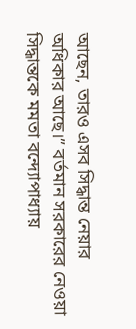আছেন, তারও এসব সিদ্ধান্ত নেয়ার অধিকার আছে।” বর্তমান সরকারের নেওয়া সিদ্ধান্তকে মমতা বন্দ্যোপাধ্যায়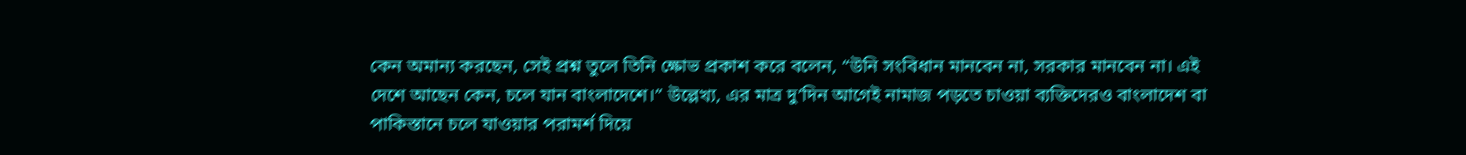কেন অমান্য করছেন, সেই প্রশ্ন তুলে তিনি ক্ষোভ প্রকাশ করে বলেন, “উনি সংবিধান মানবেন না, সরকার মানবেন না। এই দেশে আছেন কেন, চলে যান বাংলাদেশে।” উল্লেখ্য, এর মাত্র দু’দিন আগেই নামাজ পড়তে চাওয়া ব্যক্তিদেরও বাংলাদেশ বা পাকিস্তানে চলে যাওয়ার পরামর্শ দিয়ে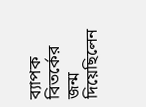ব্যাপক বিতর্কের জন্ম দিয়েছিলেন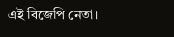এই বিজেপি নেতা।